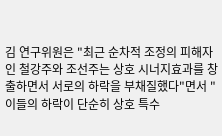김 연구위원은 "최근 순차적 조정의 피해자인 철강주와 조선주는 상호 시너지효과를 창출하면서 서로의 하락을 부채질했다"면서 "이들의 하락이 단순히 상호 특수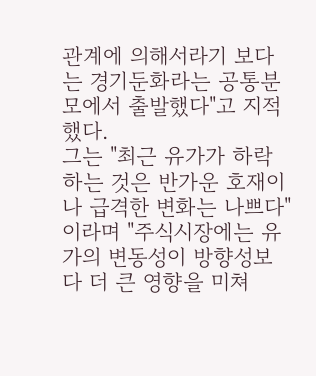관계에 의해서라기 보다는 경기둔화라는 공통분모에서 출발했다"고 지적했다.
그는 "최근 유가가 하락하는 것은 반가운 호재이나 급격한 변화는 나쁘다"이라며 "주식시장에는 유가의 변동성이 방향성보다 더 큰 영향을 미쳐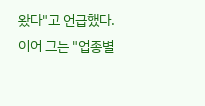왔다"고 언급했다.
이어 그는 "업종별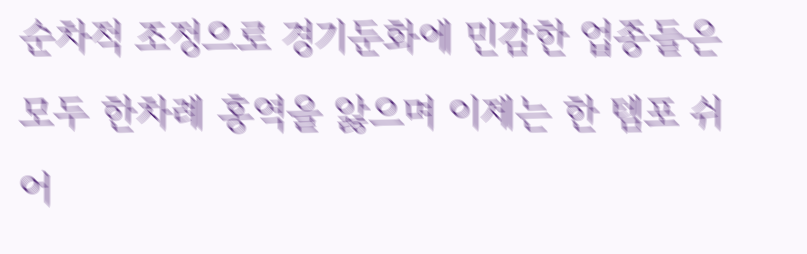순차적 조정으로 경기둔화에 민감한 업종들은 모두 한차례 홍역을 앓으며 이제는 한 템포 쉬어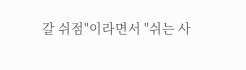갈 쉬점"이라면서 "쉬는 사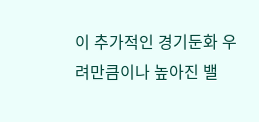이 추가적인 경기둔화 우려만큼이나 높아진 밸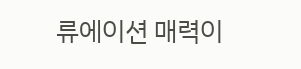류에이션 매력이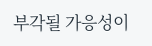부각될 가응성이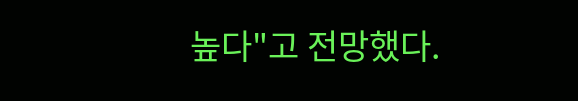높다"고 전망했다.